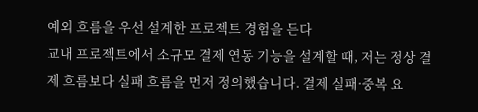예외 흐름을 우선 설계한 프로젝트 경험을 든다
교내 프로젝트에서 소규모 결제 연동 기능을 설계할 때, 저는 정상 결제 흐름보다 실패 흐름을 먼저 정의했습니다. 결제 실패·중복 요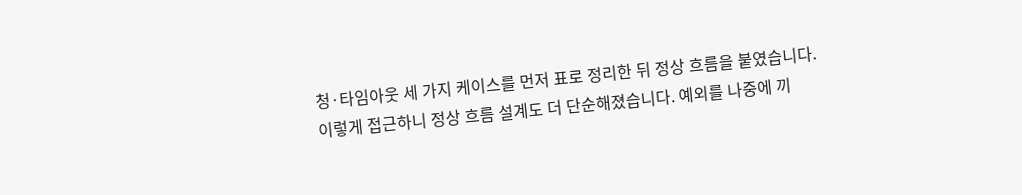청·타임아웃 세 가지 케이스를 먼저 표로 정리한 뒤 정상 흐름을 붙였습니다.
이렇게 접근하니 정상 흐름 설계도 더 단순해졌습니다. 예외를 나중에 끼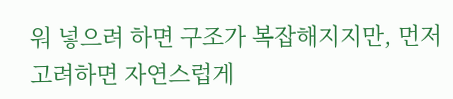워 넣으려 하면 구조가 복잡해지지만, 먼저 고려하면 자연스럽게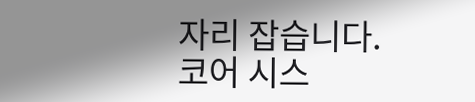자리 잡습니다.
코어 시스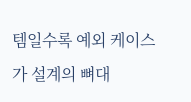템일수록 예외 케이스가 설계의 뼈대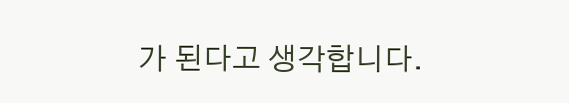가 된다고 생각합니다.